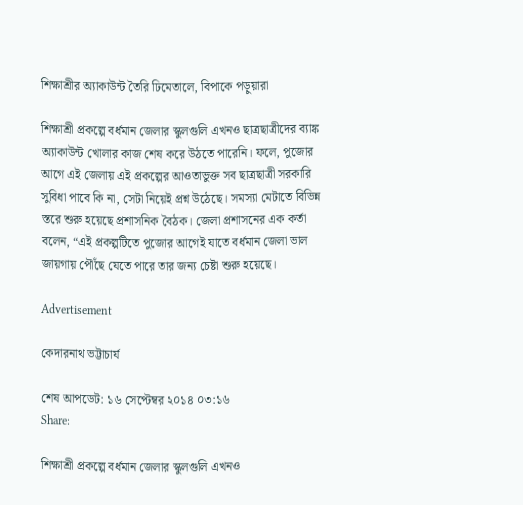শিক্ষাশ্রীর অ্যাকাউন্ট তৈরি ঢিমেতালে, বিপাকে পড়ুয়ারা

শিক্ষাশ্রী প্রকল্পে বর্ধমান জেলার স্কুলগুলি এখনও ছাত্রছাত্রীদের ব্যাঙ্ক অ্যাকাউন্ট খোলার কাজ শেষ করে উঠতে পারেনি। ফলে, পুজোর আগে এই জেলায় এই প্রকল্পের আওতাভুক্ত সব ছাত্রছাত্রী সরকারি সুবিধা পাবে কি না, সেটা নিয়েই প্রশ্ন উঠেছে। সমস্যা মেটাতে বিভিন্ন স্তরে শুরু হয়েছে প্রশাসনিক বৈঠক। জেলা প্রশাসনের এক কর্তা বলেন, “এই প্রকল্পটিতে পুজোর আগেই যাতে বর্ধমান জেলা ভাল জায়গায় পৌঁছে যেতে পারে তার জন্য চেষ্টা শুরু হয়েছে।

Advertisement

কেদারনাথ ভট্টাচার্য

শেষ আপডেট: ১৬ সেপ্টেম্বর ২০১৪ ০৩:১৬
Share:

শিক্ষাশ্রী প্রকল্পে বর্ধমান জেলার স্কুলগুলি এখনও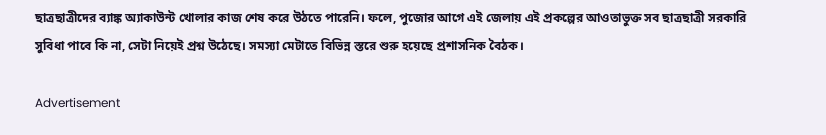ছাত্রছাত্রীদের ব্যাঙ্ক অ্যাকাউন্ট খোলার কাজ শেষ করে উঠতে পারেনি। ফলে, পুজোর আগে এই জেলায় এই প্রকল্পের আওতাভুক্ত সব ছাত্রছাত্রী সরকারি সুবিধা পাবে কি না, সেটা নিয়েই প্রশ্ন উঠেছে। সমস্যা মেটাতে বিভিন্ন স্তরে শুরু হয়েছে প্রশাসনিক বৈঠক।

Advertisement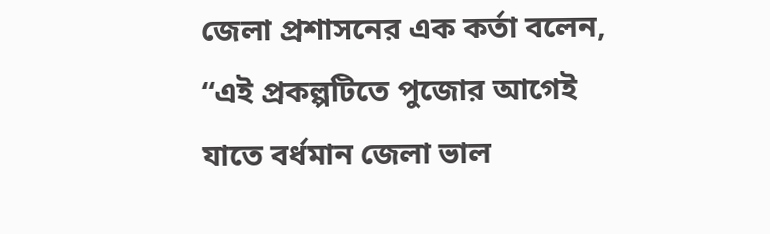জেলা প্রশাসনের এক কর্তা বলেন, “এই প্রকল্পটিতে পুজোর আগেই যাতে বর্ধমান জেলা ভাল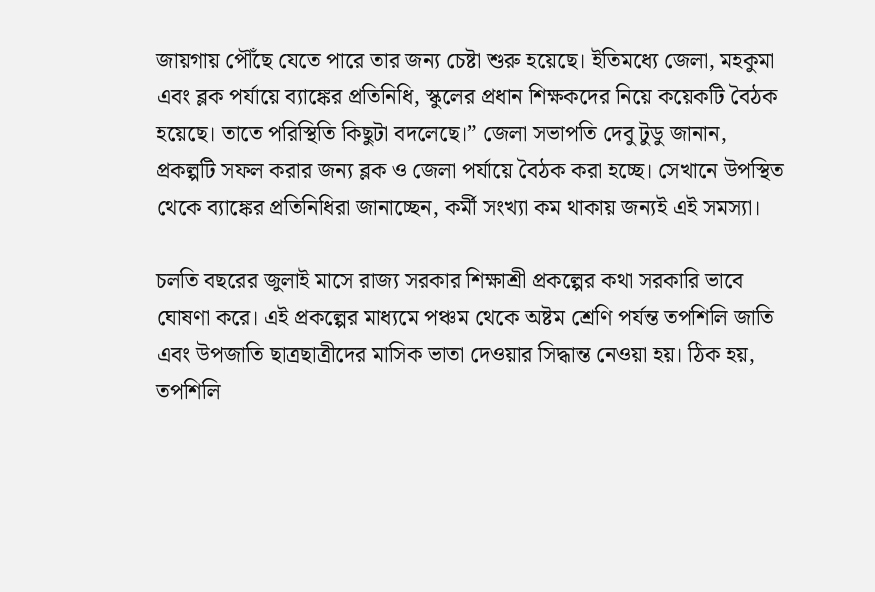জায়গায় পৌঁছে যেতে পারে তার জন্য চেষ্টা শুরু হয়েছে। ইতিমধ্যে জেলা, মহকুমা এবং ব্লক পর্যায়ে ব্যাঙ্কের প্রতিনিধি, স্কুলের প্রধান শিক্ষকদের নিয়ে কয়েকটি বৈঠক হয়েছে। তাতে পরিস্থিতি কিছুটা বদলেছে।” জেলা সভাপতি দেবু টুডু জানান, প্রকল্পটি সফল করার জন্য ব্লক ও জেলা পর্যায়ে বৈঠক করা হচ্ছে। সেখানে উপস্থিত থেকে ব্যাঙ্কের প্রতিনিধিরা জানাচ্ছেন, কর্মী সংখ্যা কম থাকায় জন্যই এই সমস্যা।

চলতি বছরের জুলাই মাসে রাজ্য সরকার শিক্ষাশ্রী প্রকল্পের কথা সরকারি ভাবে ঘোষণা করে। এই প্রকল্পের মাধ্যমে পঞ্চম থেকে অষ্টম শ্রেণি পর্যন্ত তপশিলি জাতি এবং উপজাতি ছাত্রছাত্রীদের মাসিক ভাতা দেওয়ার সিদ্ধান্ত নেওয়া হয়। ঠিক হয়, তপশিলি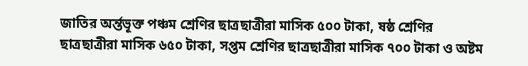জাতির অর্ন্তভূক্ত পঞ্চম শ্রেণির ছাত্রছাত্রীরা মাসিক ৫০০ টাকা, ষষ্ঠ শ্রেণির ছাত্রছাত্রীরা মাসিক ৬৫০ টাকা, সপ্তম শ্রেণির ছাত্রছাত্রীরা মাসিক ৭০০ টাকা ও অষ্টম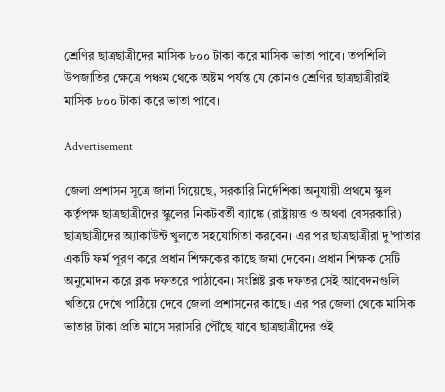শ্রেণির ছাত্রছাত্রীদের মাসিক ৮০০ টাকা করে মাসিক ভাতা পাবে। তপশিলি উপজাতির ক্ষেত্রে পঞ্চম থেকে অষ্টম পর্যন্ত যে কোনও শ্রেণির ছাত্রছাত্রীরাই মাসিক ৮০০ টাকা করে ভাতা পাবে।

Advertisement

জেলা প্রশাসন সূত্রে জানা গিয়েছে, সরকারি নির্দেশিকা অনুযায়ী প্রথমে স্কুল কর্তৃপক্ষ ছাত্রছাত্রীদের স্কুলের নিকটবর্তী ব্যাঙ্কে (রাষ্ট্রায়ত্ত ও অথবা বেসরকারি) ছাত্রছাত্রীদের অ্যাকাউন্ট খুলতে সহযোগিতা করবেন। এর পর ছাত্রছাত্রীরা দু’পাতার একটি ফর্ম পূরণ করে প্রধান শিক্ষকের কাছে জমা দেবেন। প্রধান শিক্ষক সেটি অনুমোদন করে ব্লক দফতরে পাঠাবেন। সংশ্লিষ্ট ব্লক দফতর সেই আবেদনগুলি খতিয়ে দেখে পাঠিয়ে দেবে জেলা প্রশাসনের কাছে। এর পর জেলা থেকে মাসিক ভাতার টাকা প্রতি মাসে সরাসরি পৌঁছে যাবে ছাত্রছাত্রীদের ওই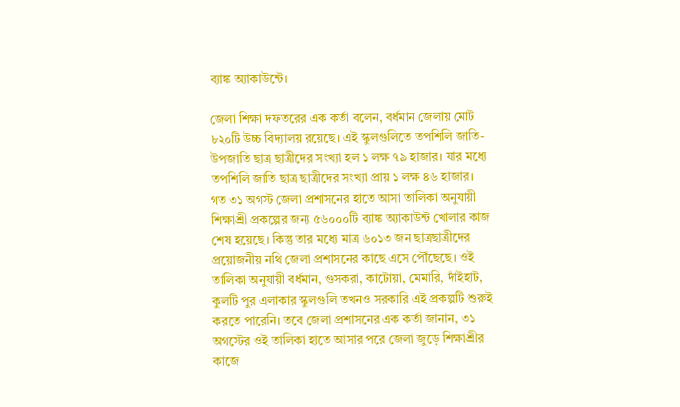ব্যাঙ্ক অ্যাকাউন্টে।

জেলা শিক্ষা দফতরের এক কর্তা বলেন, বর্ধমান জেলায় মোট ৮২০টি উচ্চ বিদ্যালয় রয়েছে। এই স্কুলগুলিতে তপশিলি জাতি-উপজাতি ছাত্র ছাত্রীদের সংখ্যা হল ১ লক্ষ ৭৯ হাজার। যার মধ্যে তপশিলি জাতি ছাত্র ছাত্রীদের সংখ্যা প্রায় ১ লক্ষ ৪৬ হাজার। গত ৩১ অগস্ট জেলা প্রশাসনের হাতে আসা তালিকা অনুযায়ী শিক্ষাশ্রী প্রকল্পের জন্য ৫৬০০০টি ব্যাঙ্ক অ্যাকাউন্ট খোলার কাজ শেষ হয়েছে। কিন্তু তার মধ্যে মাত্র ৬০১৩ জন ছাত্রছাত্রীদের প্রয়োজনীয় নথি জেলা প্রশাসনের কাছে এসে পৌঁছেছে। ওই তালিকা অনুযায়ী বর্ধমান, গুসকরা, কাটোয়া, মেমারি, দাঁইহাট, কুলটি পুর এলাকার স্কুলগুলি তখনও সরকারি এই প্রকল্পটি শুরুই করতে পারেনি। তবে জেলা প্রশাসনের এক কর্তা জানান, ৩১ অগস্টের ওই তালিকা হাতে আসার পরে জেলা জুড়ে শিক্ষাশ্রীর কাজে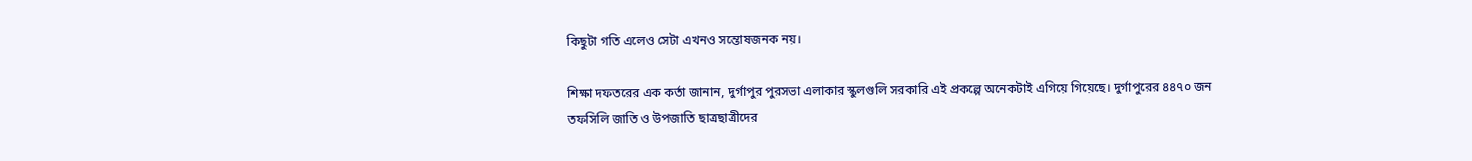কিছুটা গতি এলেও সেটা এখনও সন্তোষজনক নয়।

শিক্ষা দফতরের এক কর্তা জানান, দুর্গাপুর পুরসভা এলাকার স্কুলগুলি সরকারি এই প্রকল্পে অনেকটাই এগিয়ে গিয়েছে। দুর্গাপুরের ৪৪৭০ জন তফসিলি জাতি ও উপজাতি ছাত্রছাত্রীদের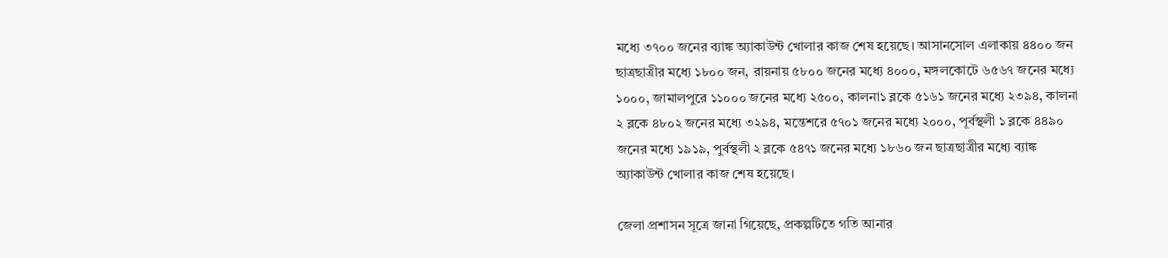মধ্যে ৩৭০০ জনের ব্যাঙ্ক অ্যাকাউন্ট খোলার কাজ শেষ হয়েছে। আসানসোল এলাকায় ৪৪০০ জন ছাত্রছাত্রীর মধ্যে ১৮০০ জন, রায়নায় ৫৮০০ জনের মধ্যে ৪০০০, মঙ্গলকোটে ৬৫৬৭ জনের মধ্যে ১০০০, জামালপুরে ১১০০০ জনের মধ্যে ২৫০০, কালনা১ ব্লকে ৫১৬১ জনের মধ্যে ২৩৯৪, কালনা ২ ব্লকে ৪৮০২ জনের মধ্যে ৩২৯৪, মন্তেশরে ৫৭০১ জনের মধ্যে ২০০০, পূর্বস্থলী ১ ব্লকে ৪৪৯০ জনের মধ্যে ১৯১৯, পুর্বস্থলী ২ ব্লকে ৫৪৭১ জনের মধ্যে ১৮৬০ জন ছাত্রছাত্রীর মধ্যে ব্যাঙ্ক অ্যাকাউন্ট খোলার কাজ শেষ হয়েছে।

জেলা প্রশাসন সূত্রে জানা গিয়েছে, প্রকল্পটিতে গতি আনার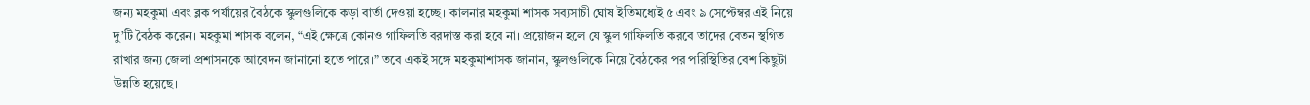জন্য মহকুমা এবং ব্লক পর্যায়ের বৈঠকে স্কুলগুলিকে কড়া বার্তা দেওয়া হচ্ছে। কালনার মহকুমা শাসক সব্যসাচী ঘোষ ইতিমধ্যেই ৫ এবং ৯ সেপ্টেম্বর এই নিয়ে দু’টি বৈঠক করেন। মহকুমা শাসক বলেন, “এই ক্ষেত্রে কোনও গাফিলতি বরদাস্ত করা হবে না। প্রয়োজন হলে যে স্কুল গাফিলতি করবে তাদের বেতন স্থগিত রাখার জন্য জেলা প্রশাসনকে আবেদন জানানো হতে পারে।” তবে একই সঙ্গে মহকুমাশাসক জানান, স্কুলগুলিকে নিয়ে বৈঠকের পর পরিস্থিতির বেশ কিছুটা উন্নতি হয়েছে।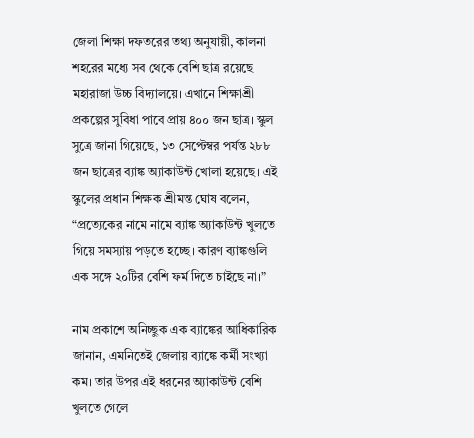জেলা শিক্ষা দফতরের তথ্য অনুযায়ী, কালনা শহরের মধ্যে সব থেকে বেশি ছাত্র রয়েছে মহারাজা উচ্চ বিদ্যালয়ে। এখানে শিক্ষাশ্রী প্রকল্পের সুবিধা পাবে প্রায় ৪০০ জন ছাত্র। স্কুল সুত্রে জানা গিয়েছে, ১৩ সেপ্টেম্বর পর্যন্ত ২৮৮ জন ছাত্রের ব্যাঙ্ক অ্যাকাউন্ট খোলা হয়েছে। এই স্কুলের প্রধান শিক্ষক শ্রীমন্ত ঘোষ বলেন, “প্রত্যেকের নামে নামে ব্যাঙ্ক অ্যাকাউন্ট খুলতে গিয়ে সমস্যায় পড়তে হচ্ছে। কারণ ব্যাঙ্কগুলি এক সঙ্গে ২০টির বেশি ফর্ম দিতে চাইছে না।”

নাম প্রকাশে অনিচ্ছুক এক ব্যাঙ্কের আধিকারিক জানান, এমনিতেই জেলায় ব্যাঙ্কে কর্মী সংখ্যা কম। তার উপর এই ধরনের অ্যাকাউন্ট বেশি খুলতে গেলে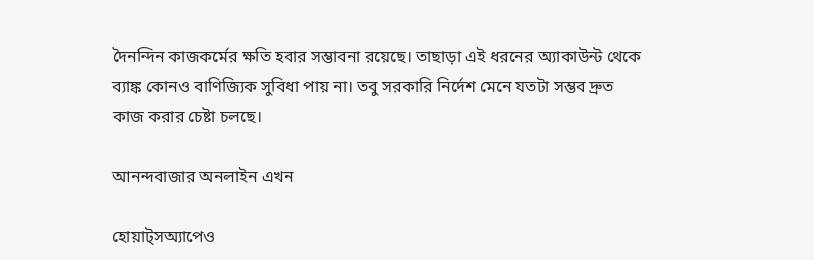দৈনন্দিন কাজকর্মের ক্ষতি হবার সম্ভাবনা রয়েছে। তাছাড়া এই ধরনের অ্যাকাউন্ট থেকে ব্যাঙ্ক কোনও বাণিজ্যিক সুবিধা পায় না। তবু সরকারি নির্দেশ মেনে যতটা সম্ভব দ্রুত কাজ করার চেষ্টা চলছে।

আনন্দবাজার অনলাইন এখন

হোয়াট্‌সঅ্যাপেও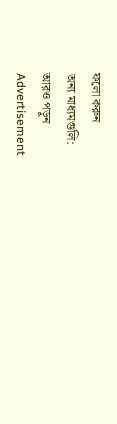ফলো করুন
অন্য মাধ্যমগুলি:
আরও পড়ুন
Advertisement